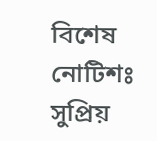বিশেষ নোটিশঃ সুপ্রিয়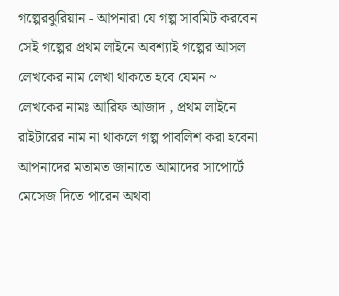গল্পেরঝুরিয়ান - আপনারা যে গল্প সাবমিট করবেন সেই গল্পের প্রথম লাইনে অবশ্যাই গল্পের আসল লেখকের নাম লেখা থাকতে হবে যেমন ~ লেখকের নামঃ আরিফ আজাদ , প্রথম লাইনে রাইটারের নাম না থাকলে গল্প পাবলিশ করা হবেনা
আপনাদের মতামত জানাতে আমাদের সাপোর্টে মেসেজ দিতে পারেন অথবা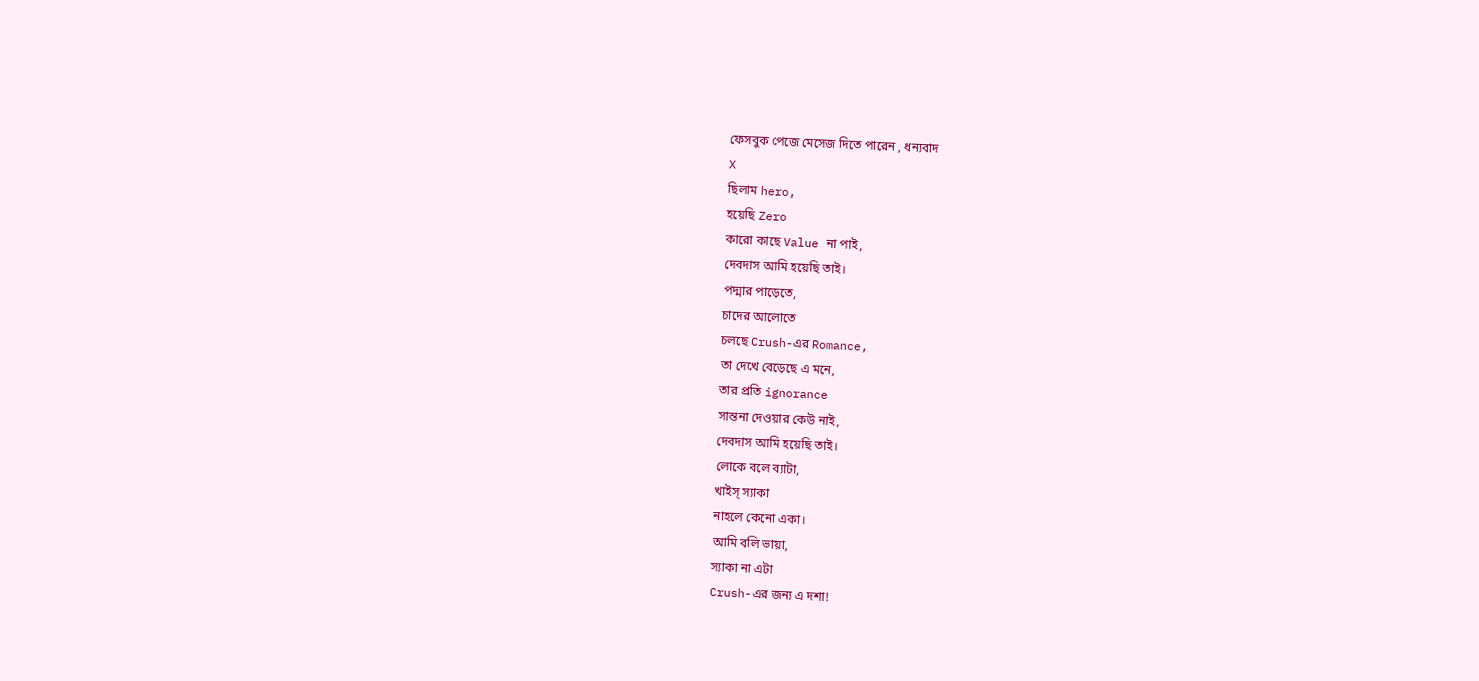ফেসবুক পেজে মেসেজ দিতে পারেন , ধন্যবাদ
X
ছিলাম hero,
হয়েছি Zero
কারো কাছে Value না পাই,
দেবদাস আমি হয়েছি তাই।
পদ্মার পাড়েতে,
চাদের আলোতে
চলছে Crush-এর Romance,
তা দেখে বেড়েছে এ মনে,
তার প্রতি ignorance
সান্তনা দেওয়ার কেউ নাই,
দেবদাস আমি হয়েছি তাই।
লোকে বলে ব্যাটা,
খাইস্ স্যাকা
নাহলে কেনো একা।
আমি বলি ভায়া,
স্যাকা না এটা
Crush-এর জন্য এ দশা!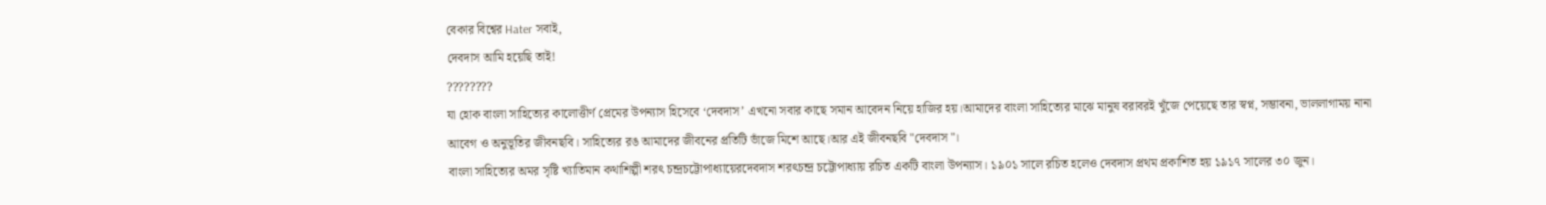বেকার বিশ্বের Hater সবাই,
দেবদাস আমি হয়েছি তাই!
????????
যা হোক বাংলা সাহিত্যের কালোত্তীর্ণ প্রেমের উপন্যাস হিসেবে ‘দেবদাস’ এখনো সবার কাছে সমান আবেদন নিয়ে হাজির হয়।আমাদের বাংলা সাহিত্যের মাঝে মানুষ বরাবরই খুঁজে পেয়েছে তার স্বপ্ন, সম্ভাবনা, ভাললাগাময় নানা আবেগ ও অনুভূতির জীবনছবি। সাহিত্যের রঙ আমাদের জীবনের প্রতিটি ভাঁজে মিশে আছে।আর এই জীবনছবি "দেবদাস"।
বাংলা সাহিত্যের অমর সৃষ্টি খ্যাতিমান কথাশিল্পী শরৎ চন্দ্রচট্টোপাধ্যায়েরদেবদাস শরৎচন্দ্র চট্টোপাধ্যায় রচিত একটি বাংলা উপন্যাস। ১৯০১ সালে রচিত হলেও দেবদাস প্রথম প্রকাশিত হয় ১৯১৭ সালের ৩০ জুন।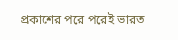প্রকাশের পরে পরেই ভারত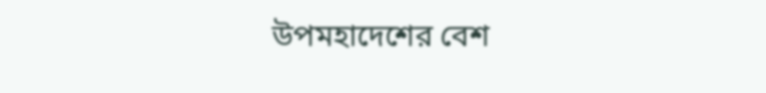উপমহাদেশের বেশ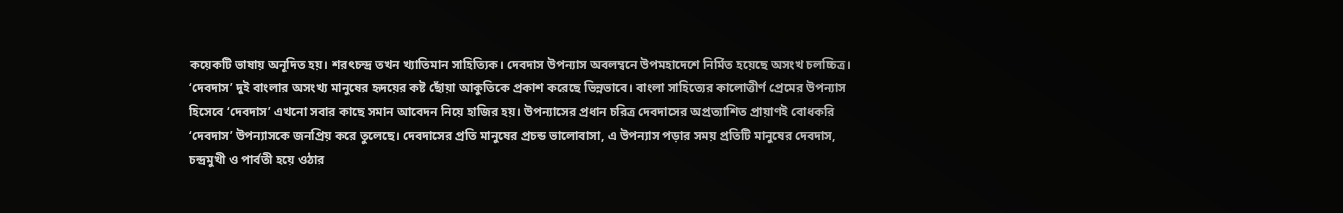কয়েকটি ভাষায় অনূদিত হয়। শরৎচন্দ্র তখন খ্যাতিমান সাহিত্যিক। দেবদাস উপন্যাস অবলম্বনে উপমহাদেশে নির্মিত হয়েছে অসংখ চলচ্চিত্র।
‘দেবদাস’ দুই বাংলার অসংখ্য মানুষের হৃদয়ের কষ্ট ছোঁয়া আকুতিকে প্রকাশ করেছে ভিন্নভাবে। বাংলা সাহিত্যের কালোত্তীর্ণ প্রেমের উপন্যাস হিসেবে ‘দেবদাস’ এখনো সবার কাছে সমান আবেদন নিয়ে হাজির হয়। উপন্যাসের প্রধান চরিত্র দেবদাসের অপ্রত্যাশিত প্রায়াণই বোধকরি ‘দেবদাস’ উপন্যাসকে জনপ্রিয় করে তুলেছে। দেবদাসের প্রতি মানুষের প্রচন্ড ভালোবাসা, এ উপন্যাস পড়ার সময় প্রতিটি মানুষের দেবদাস, চন্দ্রমুখী ও পার্বতী হয়ে ওঠার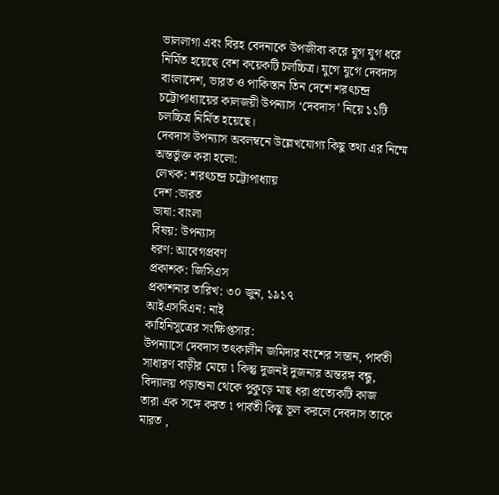ভাললাগা এবং বিরহ বেদনাকে উপজীব্য করে যুগ যুগ ধরে নির্মিত হয়েছে বেশ কয়েকটি চলচ্চিত্র। যুগে যুগে দেবদাস বাংলাদেশ, ভারত ও পাকিস্তান তিন দেশে শরৎচন্দ্র চট্টোপাধ্যায়ের কালজয়ী উপন্যাস ‘দেবদাস’ নিয়ে ১১টি চলচ্চিত্র নির্মিত হয়েছে।
দেবদাস উপন্যাস অবলম্বনে উল্লেখযোগ্য কিছু তথ্য এর নিম্মে অন্তর্ভুক্ত করা হলো:
লেখক: শরৎচন্দ্র চট্টোপাধ্যায়
দেশ :ভারত
ভাষা: বাংলা
বিষয়: উপন্যাস
ধরণ: আবেগপ্রবণ
প্রকাশক: জিসিএস
প্রকাশনার তারিখ: ৩০ জুন, ১৯১৭
আইএসবিএন: নাই
কাহিনিসূত্রের সংক্ষিপ্তসার:
উপন্যাসে দেবদাস তৎকালীন জমিদার বংশের সন্তান, পার্বতী সাধারণ বাড়ীর মেয়ে ৷ কিন্তু দুজনই দুজনার অন্তরঙ্গ বন্ধু, বিদ্যালয় পড়াশুনা থেকে পুকুড়ে মাছ ধরা প্রত্যেকটি কাজ তারা এক সঙ্গে করত ৷ পার্বতী কিছু ভূল করলে দেবদাস তাকে মারত ,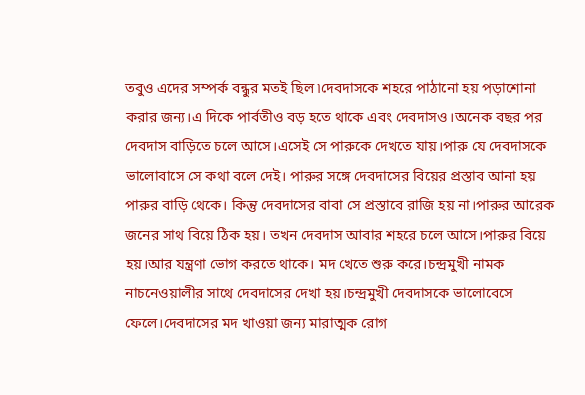তবুও এদের সম্পর্ক বন্ধুর মতই ছিল ৷দেবদাসকে শহরে পাঠানো হয় পড়াশোনা করার জন্য।এ দিকে পার্বতীও বড় হতে থাকে এবং দেবদাসও।অনেক বছর পর দেবদাস বাড়িতে চলে আসে।এসেই সে পারুকে দেখতে যায়।পারু যে দেবদাসকে ভালোবাসে সে কথা বলে দেই। পারুর সঙ্গে দেবদাসের বিয়ের প্রস্তাব আনা হয় পারুর বাড়ি থেকে। কিন্তু দেবদাসের বাবা সে প্রস্তাবে রাজি হয় না।পারুর আরেক জনের সাথ বিয়ে ঠিক হয়। তখন দেবদাস আবার শহরে চলে আসে।পারুর বিয়ে হয়।আর যন্ত্রণা ভোগ করতে থাকে। মদ খেতে শুরু করে।চন্দ্রমুখী নামক নাচনেওয়ালীর সাথে দেবদাসের দেখা হয়।চন্দ্রমুখী দেবদাসকে ভালোবেসে ফেলে।দেবদাসের মদ খাওয়া জন্য মারাত্মক রোগ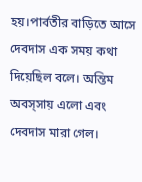হয়।পার্বতীর বাড়িতে আসে দেবদাস এক সময় কথা দিয়েছিল বলে। অন্তিম অবস্সায় এলো এবং দেবদাস মারা গেল।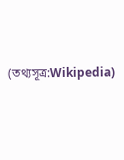(তথ্যসূত্র:Wikipedia)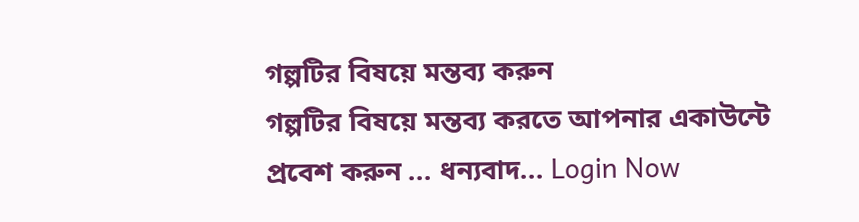গল্পটির বিষয়ে মন্তব্য করুন
গল্পটির বিষয়ে মন্তব্য করতে আপনার একাউন্টে প্রবেশ করুন ... ধন্যবাদ... Login Now